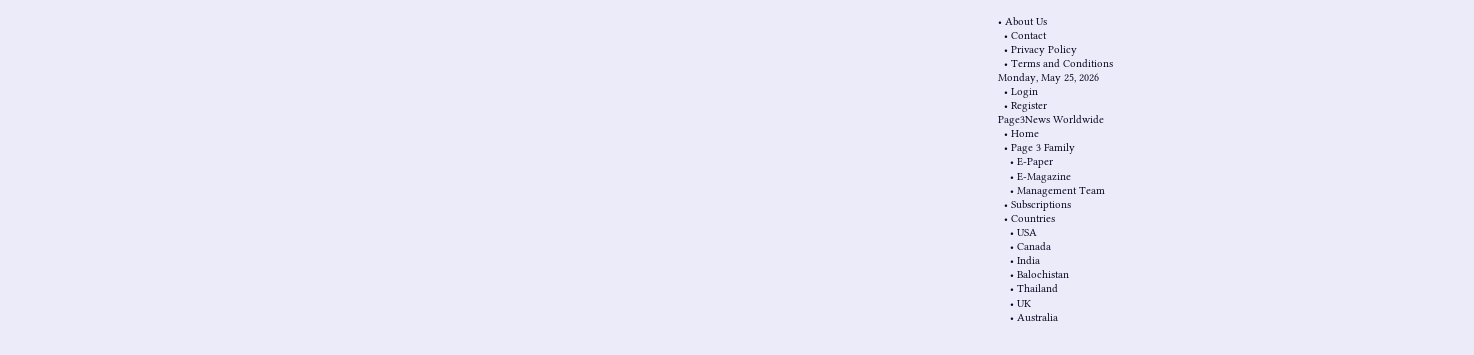• About Us
  • Contact
  • Privacy Policy
  • Terms and Conditions
Monday, May 25, 2026
  • Login
  • Register
Page3News Worldwide
  • Home
  • Page 3 Family
    • E-Paper
    • E-Magazine
    • Management Team
  • Subscriptions
  • Countries
    • USA
    • Canada
    • India
    • Balochistan
    • Thailand
    • UK
    • Australia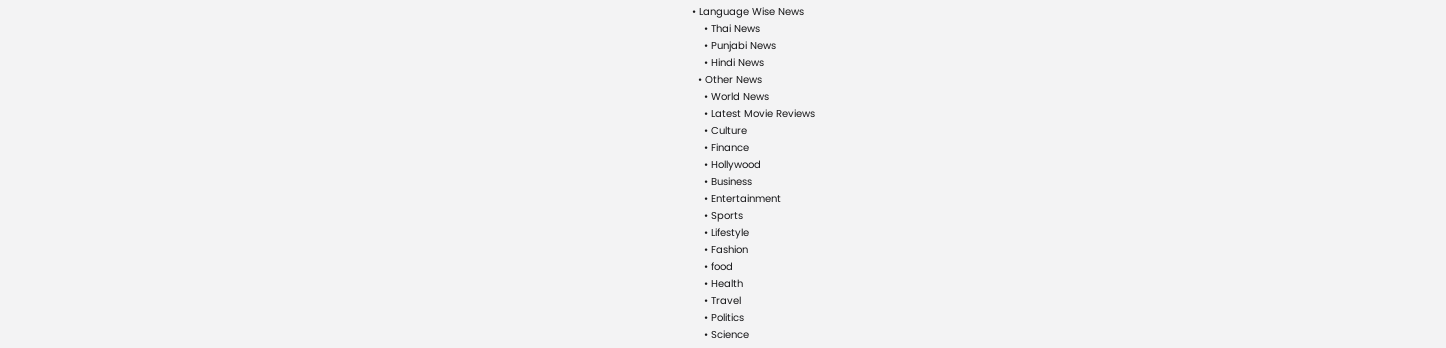• Language Wise News
    • Thai News
    • Punjabi News
    • Hindi News
  • Other News
    • World News
    • Latest Movie Reviews
    • Culture
    • Finance
    • Hollywood
    • Business
    • Entertainment
    • Sports
    • Lifestyle
    • Fashion
    • food
    • Health
    • Travel
    • Politics
    • Science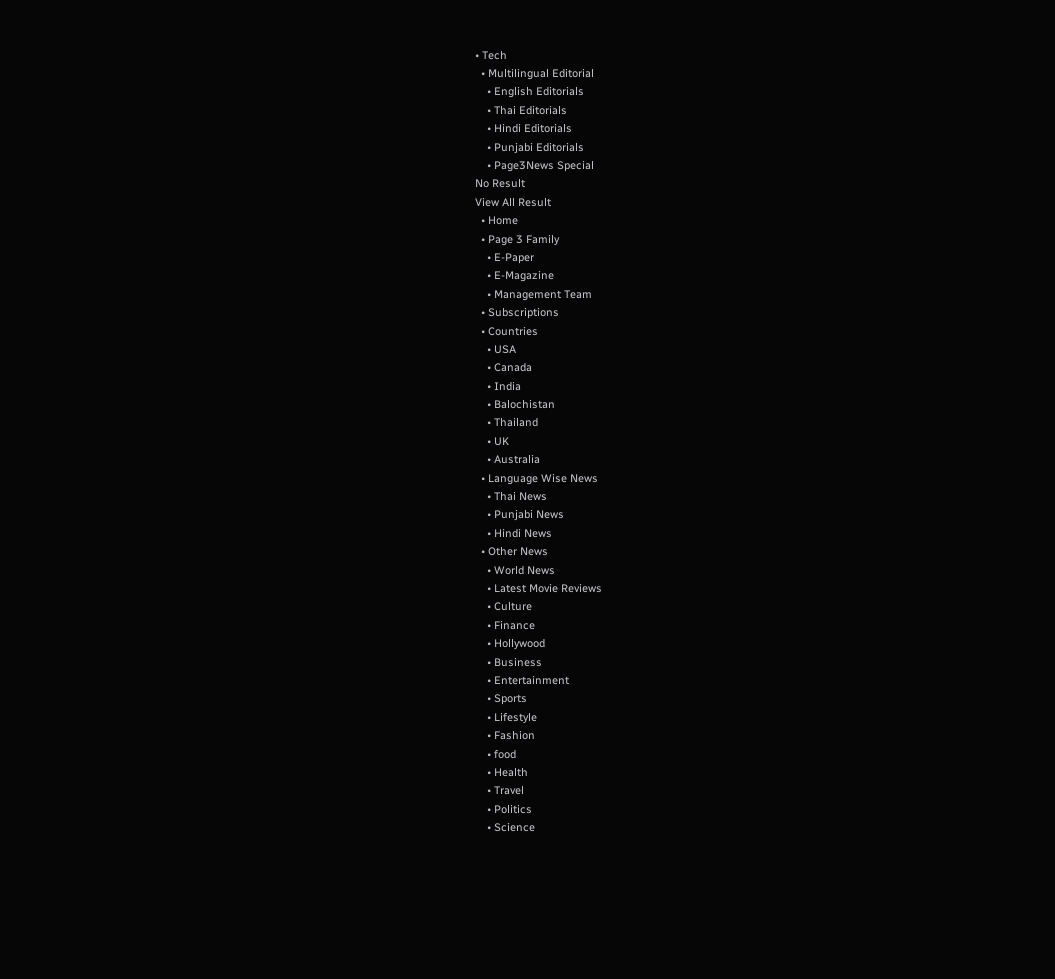• Tech
  • Multilingual Editorial
    • English Editorials
    • Thai Editorials
    • Hindi Editorials
    • Punjabi Editorials
    • Page3News Special
No Result
View All Result
  • Home
  • Page 3 Family
    • E-Paper
    • E-Magazine
    • Management Team
  • Subscriptions
  • Countries
    • USA
    • Canada
    • India
    • Balochistan
    • Thailand
    • UK
    • Australia
  • Language Wise News
    • Thai News
    • Punjabi News
    • Hindi News
  • Other News
    • World News
    • Latest Movie Reviews
    • Culture
    • Finance
    • Hollywood
    • Business
    • Entertainment
    • Sports
    • Lifestyle
    • Fashion
    • food
    • Health
    • Travel
    • Politics
    • Science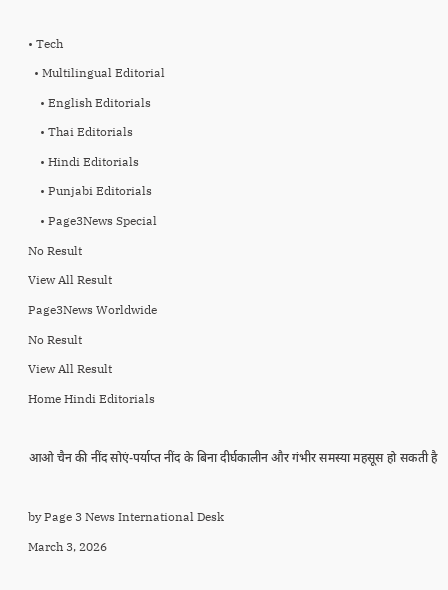• Tech
  • Multilingual Editorial
    • English Editorials
    • Thai Editorials
    • Hindi Editorials
    • Punjabi Editorials
    • Page3News Special
No Result
View All Result
Page3News Worldwide
No Result
View All Result
Home Hindi Editorials

आओ चैन की नींद सोएं-पर्याप्त नींद के बिना दीर्घकालीन और गंभीर समस्या महसूस हो सकती है

by Page 3 News International Desk
March 3, 2026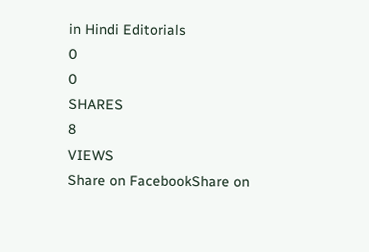in Hindi Editorials
0
0
SHARES
8
VIEWS
Share on FacebookShare on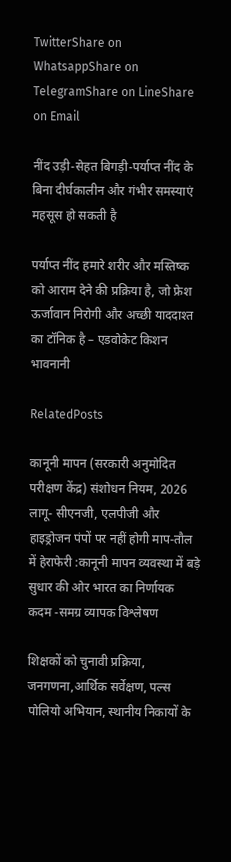TwitterShare on WhatsappShare on TelegramShare on LineShare on Email

नींद उड़ी-सेहत बिगड़ी-पर्याप्त नींद के बिना दीर्घकालीन और गंभीर समस्याएं महसूस हो सकती है

पर्याप्त नींद हमारे शरीर और मस्तिष्क को आराम देने की प्रक्रिया है, जो फ्रेश ऊर्जावान निरोगी और अच्छी याददाश्त का टॉनिक है – एडवोकेट किशन भावनानी

RelatedPosts

कानूनी मापन (सरकारी अनुमोदित परीक्षण केंद्र) संशोधन नियम, 2026 लागू- सीएनजी, एलपीजी और हाइड्रोजन पंपों पर नहीं होगी माप-तौल में हेराफेरी :कानूनी मापन व्यवस्था में बड़े सुधार की ओर भारत का निर्णायक कदम -समग्र व्यापक विश्लेषण

शिक्षकों को चुनावी प्रक्रिया, जनगणना,आर्थिक सर्वेक्षण, पल्स पोलियो अभियान, स्थानीय निकायों के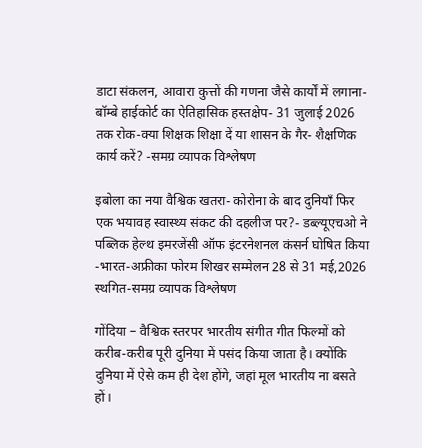डाटा संकलन, आवारा कुत्तों की गणना जैसे कार्यों में लगाना- बॉम्बे हाईकोर्ट का ऐतिहासिक हस्तक्षेप- 31 जुलाई 2026 तक रोक-क्या शिक्षक शिक्षा दें या शासन के गैर- शैक्षणिक कार्य करें? -समग्र व्यापक विश्लेषण

इबोला का नया वैश्विक खतरा- कोरोना के बाद दुनियाँ फिर एक भयावह स्वास्थ्य संकट की दहलीज पर?- डब्ल्यूएचओ ने पब्लिक हेल्थ इमरजेंसी ऑफ इंटरनेशनल कंसर्न घोषित किया -भारत-अफ्रीका फोरम शिखर सम्मेलन 28 से 31 मई,2026 स्थगित-समग्र व्यापक विश्लेषण

गोंदिया – वैश्विक स्तरपर भारतीय संगीत गीत फिल्मों को करीब-करीब पूरी दुनिया में पसंद किया जाता है। क्योंकि दुनिया में ऐसे कम ही देश होंगे, जहां मूल भारतीय ना बसते हों।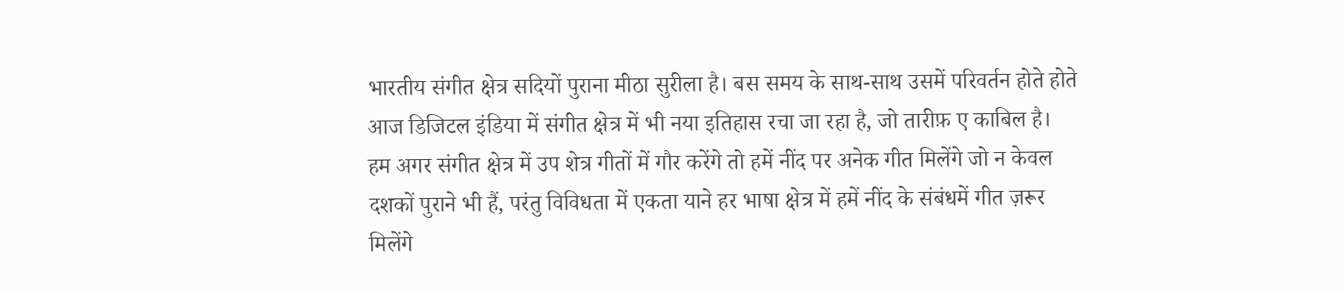भारतीय संगीत क्षेत्र सदियों पुराना मीठा सुरीला है। बस समय के साथ-साथ उसमें परिवर्तन होते होते आज डिजिटल इंडिया में संगीत क्षेत्र में भी नया इतिहास रचा जा रहा है, जो तारीफ़ ए काबिल है। हम अगर संगीत क्षेत्र में उप शेत्र गीतों में गौर करेंगे तो हमें नींद पर अनेक गीत मिलेंगे जो न केवल दशकों पुराने भी हैं, परंतु विविधता में एकता याने हर भाषा क्षेत्र में हमें नींद के संबंधमें गीत ज़रूर मिलेंगे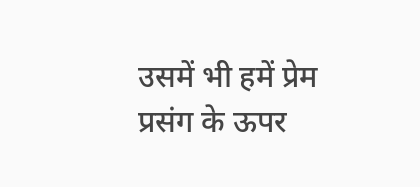उसमें भी हमें प्रेम प्रसंग के ऊपर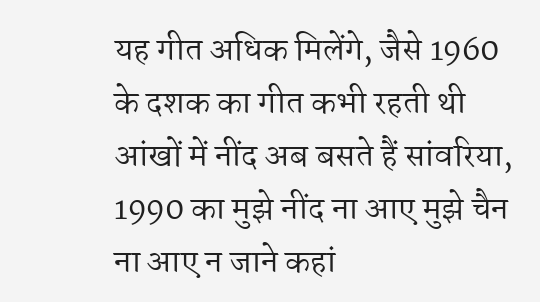यह गीत अधिक मिलेंगे, जैसे 1960 के दशक का गीत कभी रहती थी आंखों में नींद अब बसते हैं सांवरिया, 1990 का मुझे नींद ना आए मुझे चैन ना आए न जाने कहां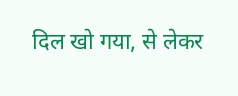दिल खो गया, से लेकर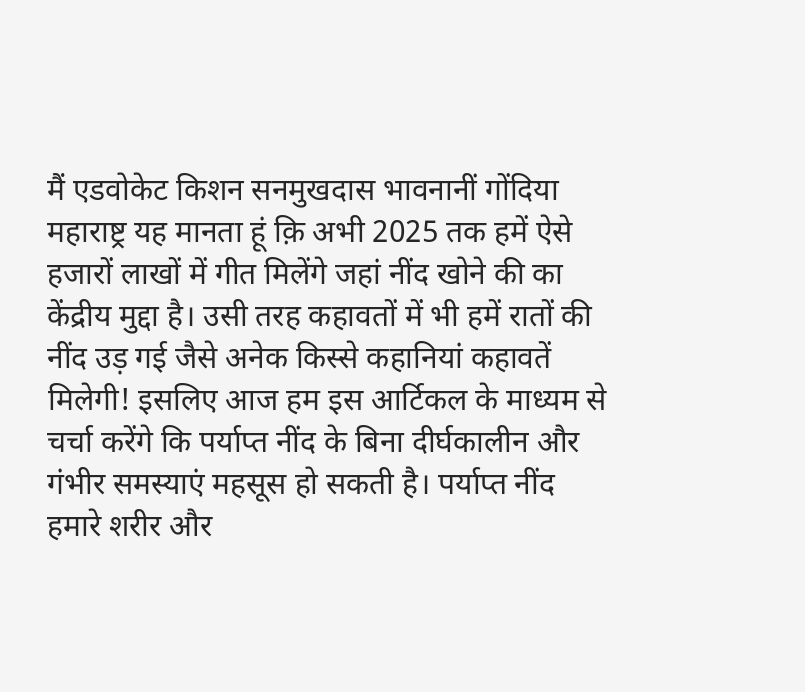मैं एडवोकेट किशन सनमुखदास भावनानीं गोंदिया महाराष्ट्र यह मानता हूं क़ि अभी 2025 तक हमें ऐसे हजारों लाखों में गीत मिलेंगे जहां नींद खोने की का केंद्रीय मुद्दा है। उसी तरह कहावतों में भी हमें रातों की नींद उड़ गई जैसे अनेक किस्से कहानियां कहावतें मिलेगी! इसलिए आज हम इस आर्टिकल के माध्यम से चर्चा करेंगे कि पर्याप्त नींद के बिना दीर्घकालीन और गंभीर समस्याएं महसूस हो सकती है। पर्याप्त नींद हमारे शरीर और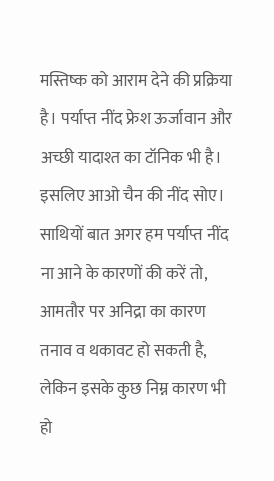मस्तिष्क को आराम देने की प्रक्रिया है। पर्याप्त नींद फ्रेश ऊर्जावान और अच्छी यादाश्त का टॉनिक भी है। इसलिए आओ चैन की नींद सोए।
साथियों बात अगर हम पर्याप्त नींद ना आने के कारणों की करें तो, आमतौर पर अनिद्रा का कारण तनाव व थकावट हो सकती है, लेकिन इसके कुछ निम्न कारण भी हो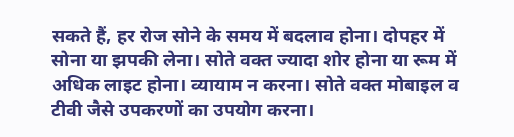सकते हैं, हर रोज सोने के समय में बदलाव होना। दोपहर में सोना या झपकी लेना। सोते वक्त ज्यादा शोर होना या रूम में अधिक लाइट होना। व्यायाम न करना। सोते वक्त मोबाइल व टीवी जैसे उपकरणों का उपयोग करना।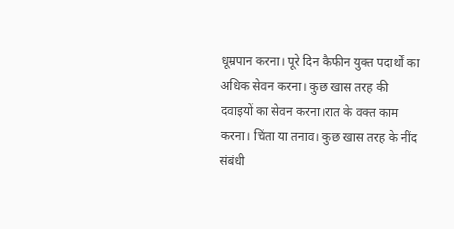धूम्रपान करना। पूरे दिन कैफीन युक्त पदार्थों का अधिक सेवन करना। कुछ खास तरह की दवाइयों का सेवन करना।रात के वक्त काम करना। चिंता या तनाव। कुछ खास तरह के नींद संबंधी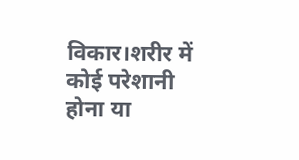विकार।शरीर में कोई परेशानी होना या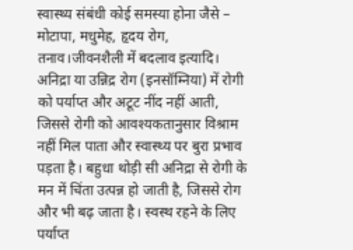स्वास्थ्य संबंधी कोई समस्या होना जैसे – मोटापा, मधुमेह, हृदय रोग, तनाव।जीवनशैली में बदलाव इत्यादि। अनिद्रा या उन्निद्र रोग (इनसॉम्निया) में रोगी को पर्याप्त और अटूट नींद नहीं आती, जिससे रोगी को आवश्यकतानुसार विश्राम नहीं मिल पाता और स्वास्थ्य पर बुरा प्रभाव पड़ता है। बहुधा थोड़ी सी अनिद्रा से रोगी के मन में चिंता उत्पन्न हो जाती है, जिससे रोग और भी बढ़ जाता है। स्वस्थ रहने के लिए पर्याप्त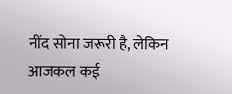नींद सोना जरूरी है, लेकिन आजकल कई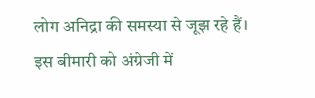लोग अनिद्रा की समस्या से जूझ रहे हैं। इस बीमारी को अंग्रेजी में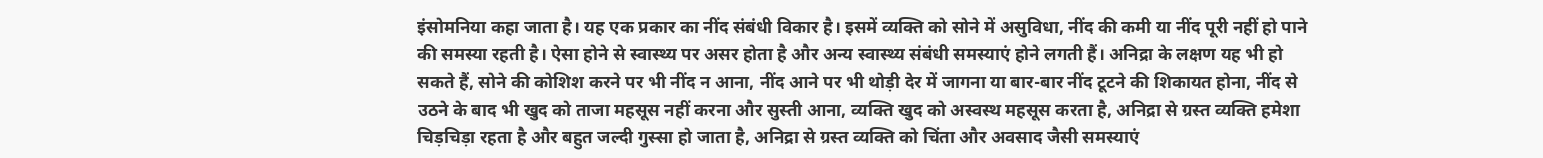इंसोमनिया कहा जाता है। यह एक प्रकार का नींद संबंधी विकार है। इसमें व्यक्ति को सोने में असुविधा, नींद की कमी या नींद पूरी नहीं हो पाने की समस्या रहती है। ऐसा होने से स्वास्थ्य पर असर होता है और अन्य स्वास्थ्य संबंधी समस्याएं होने लगती हैं। अनिद्रा के लक्षण यह भी हो सकते हैं, सोने की कोशिश करने पर भी नींद न आना, नींद आने पर भी थोड़ी देर में जागना या बार-बार नींद टूटने की शिकायत होना, नींद से उठने के बाद भी खुद को ताजा महसूस नहीं करना और सुस्ती आना, व्यक्ति खुद को अस्वस्थ महसूस करता है, अनिद्रा से ग्रस्त व्यक्ति हमेशा चिड़चिड़ा रहता है और बहुत जल्दी गुस्सा हो जाता है, अनिद्रा से ग्रस्त व्यक्ति को चिंता और अवसाद जैसी समस्याएं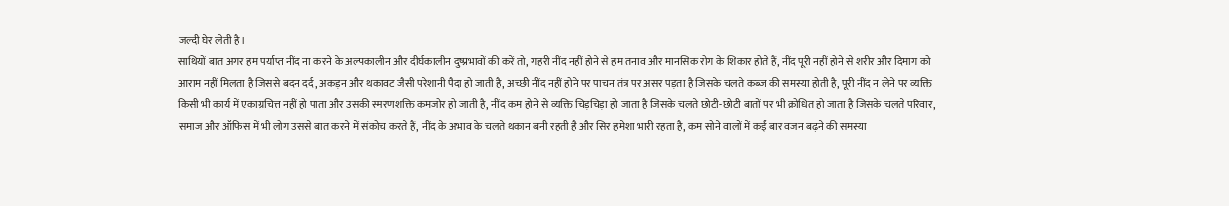जल्दी घेर लेती है।
साथियों बात अगर हम पर्याप्त नींद ना करने के अल्पकालीन और दीर्घकालीन दुष्प्रभावों की करें तो, गहरी नींद नहीं होने से हम तनाव और मानसिक रोग के शिकार होते हैं, नींद पूरी नहीं होने से शरीर और दिमाग को आराम नहीं मिलता है जिससे बदन दर्द, अकड़न और थकावट जैसी परेशानी पैदा हो जाती है, अच्छी नींद नहीं होने पर पाचन तंत्र पर असर पड़ता है जिसके चलते कब्ज की समस्या होती है, पूरी नींद न लेने पर व्यक्ति किसी भी कार्य में एकाग्रचित्त नहीं हो पाता और उसकी स्मरणशक्ति कमजोर हो जाती है, नींद कम होने से व्यक्ति चिड़चिड़ा हो जाता है जिसके चलते छोटी-छोटी बातों पर भी क्रोधित हो जाता है जिसके चलते परिवार, समाज और ऑफिस में भी लोग उससे बात करने में संकोच करते हैं, नींद के अभाव के चलते थकान बनी रहती है और सिर हमेशा भारी रहता है, कम सोने वालों में कईं बार वजन बढ़ने की समस्या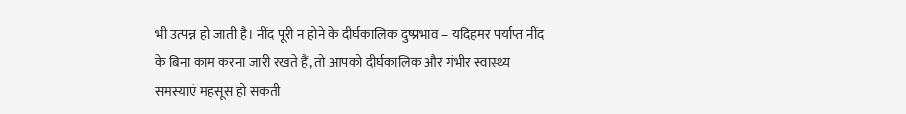भी उत्पन्न हो जाती है। नींद पूरी न होने के दीर्घकालिक दुष्प्रभाव – यदिहमर पर्याप्त नींद के बिना काम करना जारी रखते हैं, तो आपको दीर्घकालिक और गंभीर स्वास्थ्य समस्याएं महसूस हो सकती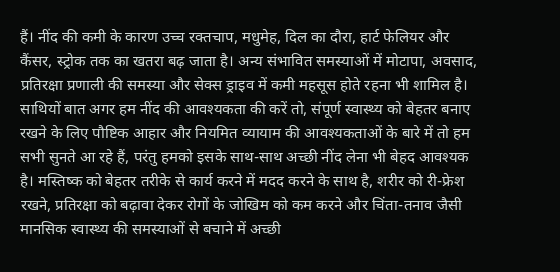हैं। नींद की कमी के कारण उच्च रक्तचाप, मधुमेह, दिल का दौरा, हार्ट फेलियर और कैंसर, स्ट्रोक तक का खतरा बढ़ जाता है। अन्य संभावित समस्याओं में मोटापा, अवसाद, प्रतिरक्षा प्रणाली की समस्या और सेक्स ड्राइव में कमी महसूस होते रहना भी शामिल है।
साथियों बात अगर हम नींद की आवश्यकता की करें तो, संपूर्ण स्वास्थ्य को बेहतर बनाए रखने के लिए पौष्टिक आहार और नियमित व्यायाम की आवश्यकताओं के बारे में तो हम सभी सुनते आ रहे हैं, परंतु हमको इसके साथ-साथ अच्छी नींद लेना भी बेहद आवश्यक है। मस्तिष्क को बेहतर तरीके से कार्य करने में मदद करने के साथ है, शरीर को री-फ्रेश रखने, प्रतिरक्षा को बढ़ावा देकर रोगों के जोखिम को कम करने और चिंता-तनाव जैसी मानसिक स्वास्थ्य की समस्याओं से बचाने में अच्छी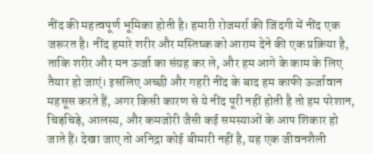नींद की महत्वपूर्ण भूमिका होती है। हमारी रोजमर्रा की जिंदगी में नींद एक जरूरत है। नींद हमारे शरीर और मस्तिष्क को आराम देने की एक प्रक्रिया है, ताकि शरीर और मन ऊर्जा का संग्रह कर ले, और हम आगे के काम के लिए तैयार हो जाएं। इसलिए अच्छी और गहरी नींद के बाद हम काफी ऊर्जावान महसूस करते हैं, अगर किसी कारण से ये नींद पूरी नहीं होती है तो हम परेशान, चिड़चिड़े, आलस्य, और कमजोरी जैसी कई समस्याओं के आप शिकार हो जाते हैं। देखा जाए तो अनिद्रा कोई बीमारी नहीं है, यह एक जीवनशैली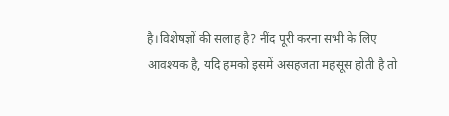है।विशेषज्ञों की सलाह है? नींद पूरी करना सभी के लिए आवश्यक है, यदि हमको इसमें असहजता महसूस होती है तो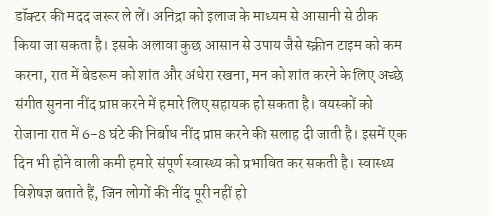डॉक्टर की मदद जरूर ले लें। अनिद्रा को इलाज के माध्यम से आसानी से ठीक किया जा सकता है। इसके अलावा कुछ आसान से उपाय जैसे स्क्रीन टाइम को कम करना, रात में बेडरूम को शांत और अंधेरा रखना, मन को शांत करने के लिए अच्छे संगीत सुनना नींद प्राप्त करने में हमारे लिए सहायक हो सकता है। वयस्कों को रोजाना रात में 6-8 घंटे की निर्बाध नींद प्राप्त करने की सलाह दी जाती है। इसमें एक दिन भी होने वाली कमी हमारे संपूर्ण स्वास्थ्य को प्रभावित कर सकती है। स्वास्थ्य विशेषज्ञ बताते हैं, जिन लोगों की नींद पूरी नहीं हो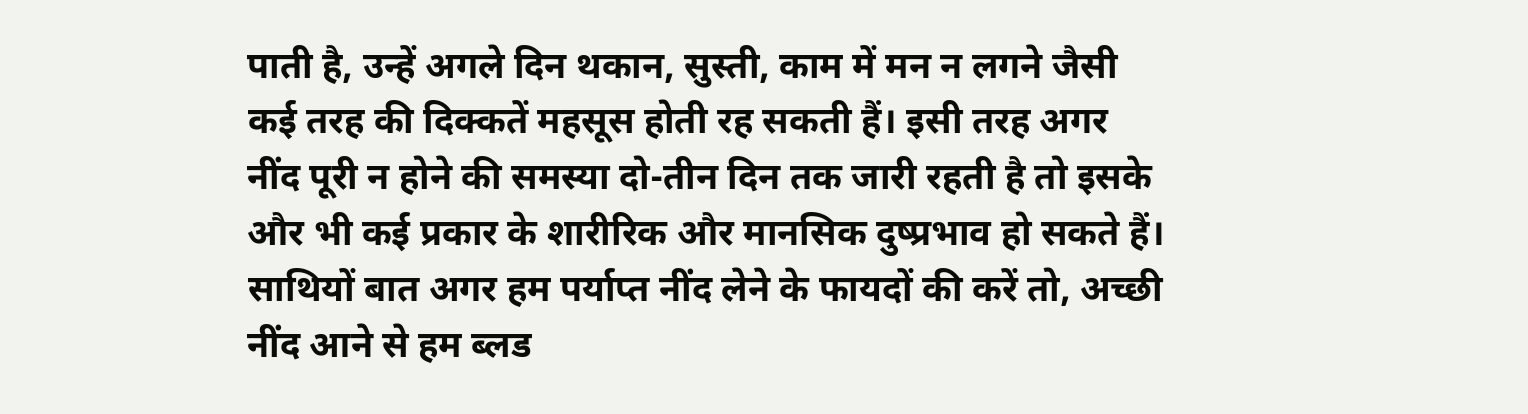पाती है, उन्हें अगले दिन थकान, सुस्ती, काम में मन न लगने जैसी कई तरह की दिक्कतें महसूस होती रह सकती हैं। इसी तरह अगर नींद पूरी न होने की समस्या दो-तीन दिन तक जारी रहती है तो इसके और भी कई प्रकार के शारीरिक और मानसिक दुष्प्रभाव हो सकते हैं।
साथियों बात अगर हम पर्याप्त नींद लेने के फायदों की करें तो, अच्छी नींद आने से हम ब्लड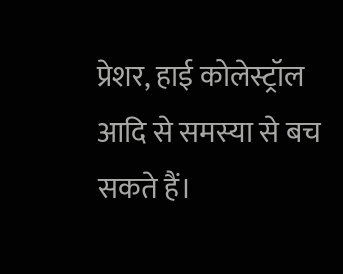प्रेशर, हाई कोलेस्ट्रॉल आदि से समस्या से बच सकते हैं।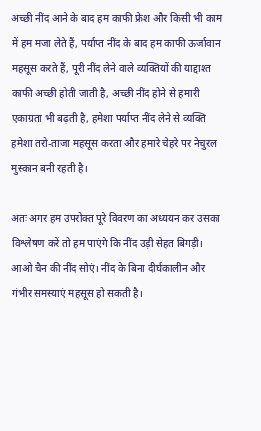अच्छी नींद आने के बाद हम काफी फ्रेश और किसी भी काम में हम मजा लेते हैं, पर्याप्त नींद के बाद हम काफी ऊर्जावान महसूस करते हैं, पूरी नींद लेने वाले व्यक्तियों की याद्दाश्त काफी अच्छी होती जाती है, अच्छी नींद होने से हमारी एकाग्रता भी बढ़ती है, हमेशा पर्याप्त नींद लेने से व्यक्ति हमेशा तरो-ताजा महसूस करता और हमारे चेहरे पर नेचुरल मुस्कान बनी रहती है।

अतः अगर हम उपरोक्त पूरे विवरण का अध्ययन कर उसका विश्लेषण करें तो हम पाएंगे कि नींद उड़ी सेहत बिगड़ी। आओ चैन की नींद सोएं। नींद के बिना दीर्घकालीन और गंभीर समस्याएं महसूस हो सकती है।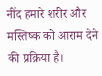नींद हमारे शरीर और मस्तिष्क को आराम देने की प्रक्रिया है।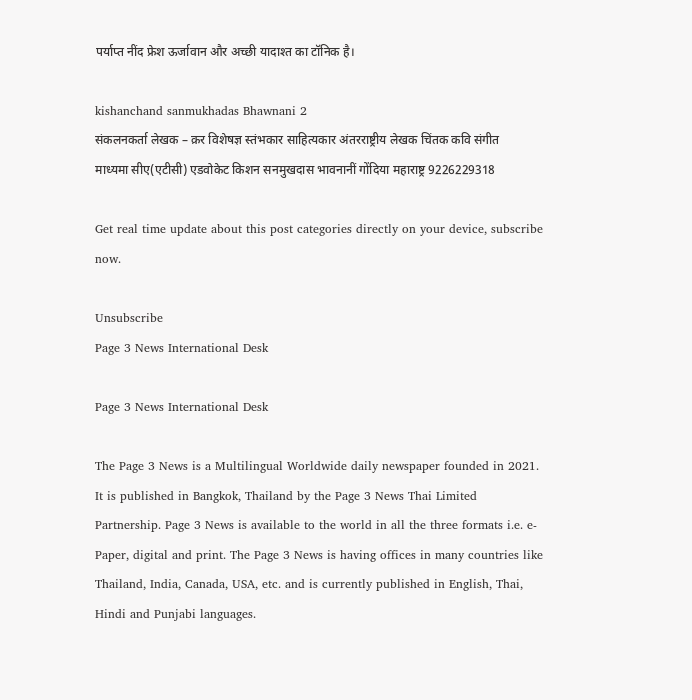पर्याप्त नींद फ्रेश ऊर्जावान और अच्छी यादाश्त का टॉनिक है।

kishanchand sanmukhadas Bhawnani 2
संकलनकर्ता लेखक – क़र विशेषज्ञ स्तंभकार साहित्यकार अंतरराष्ट्रीय लेखक चिंतक कवि संगीत माध्यमा सीए(एटीसी) एडवोकेट किशन सनमुखदास भावनानीं गोंदिया महाराष्ट्र 9226229318

Get real time update about this post categories directly on your device, subscribe now.

Unsubscribe
Page 3 News International Desk

Page 3 News International Desk

The Page 3 News is a Multilingual Worldwide daily newspaper founded in 2021. It is published in Bangkok, Thailand by the Page 3 News Thai Limited Partnership. Page 3 News is available to the world in all the three formats i.e. e-Paper, digital and print. The Page 3 News is having offices in many countries like Thailand, India, Canada, USA, etc. and is currently published in English, Thai, Hindi and Punjabi languages.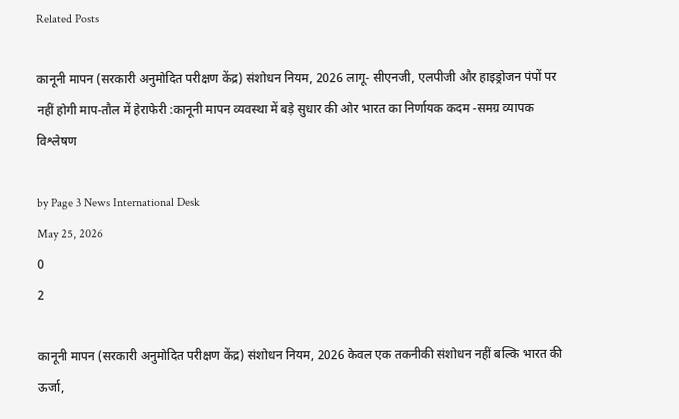Related Posts

कानूनी मापन (सरकारी अनुमोदित परीक्षण केंद्र) संशोधन नियम, 2026 लागू- सीएनजी, एलपीजी और हाइड्रोजन पंपों पर नहीं होगी माप-तौल में हेराफेरी :कानूनी मापन व्यवस्था में बड़े सुधार की ओर भारत का निर्णायक कदम -समग्र व्यापक विश्लेषण

by Page 3 News International Desk
May 25, 2026
0
2

कानूनी मापन (सरकारी अनुमोदित परीक्षण केंद्र) संशोधन नियम, 2026 केवल एक तकनीकी संशोधन नहीं बल्कि भारत की ऊर्जा,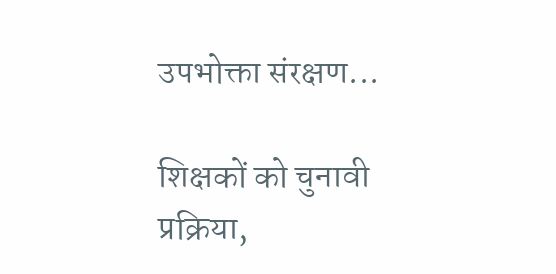उपभोक्ता संरक्षण...

शिक्षकों को चुनावी प्रक्रिया,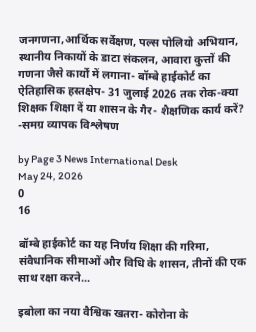जनगणना,आर्थिक सर्वेक्षण, पल्स पोलियो अभियान, स्थानीय निकायों के डाटा संकलन, आवारा कुत्तों की गणना जैसे कार्यों में लगाना- बॉम्बे हाईकोर्ट का ऐतिहासिक हस्तक्षेप- 31 जुलाई 2026 तक रोक-क्या शिक्षक शिक्षा दें या शासन के गैर- शैक्षणिक कार्य करें? -समग्र व्यापक विश्लेषण

by Page 3 News International Desk
May 24, 2026
0
16

बॉम्बे हाईकोर्ट का यह निर्णय शिक्षा की गरिमा, संवैधानिक सीमाओं और विधि के शासन, तीनों की एक साथ रक्षा करने...

इबोला का नया वैश्विक खतरा- कोरोना के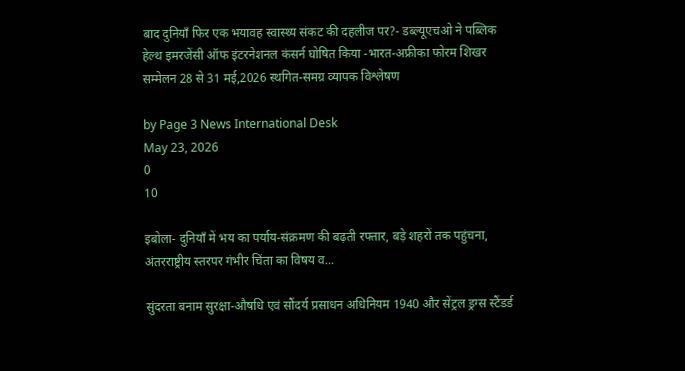बाद दुनियाँ फिर एक भयावह स्वास्थ्य संकट की दहलीज पर?- डब्ल्यूएचओ ने पब्लिक हेल्थ इमरजेंसी ऑफ इंटरनेशनल कंसर्न घोषित किया -भारत-अफ्रीका फोरम शिखर सम्मेलन 28 से 31 मई,2026 स्थगित-समग्र व्यापक विश्लेषण

by Page 3 News International Desk
May 23, 2026
0
10

इबोला- दुनियाँ में भय का पर्याय-संक्रमण की बढ़ती रफ्तार, बड़े शहरों तक पहुंचना, अंतरराष्ट्रीय स्तरपर गंभीर चिंता का विषय व...

सुंदरता बनाम सुरक्षा-औषधि एवं सौंदर्य प्रसाधन अधिनियम 1940 और सेंट्रल ड्रग्स स्टैंडर्ड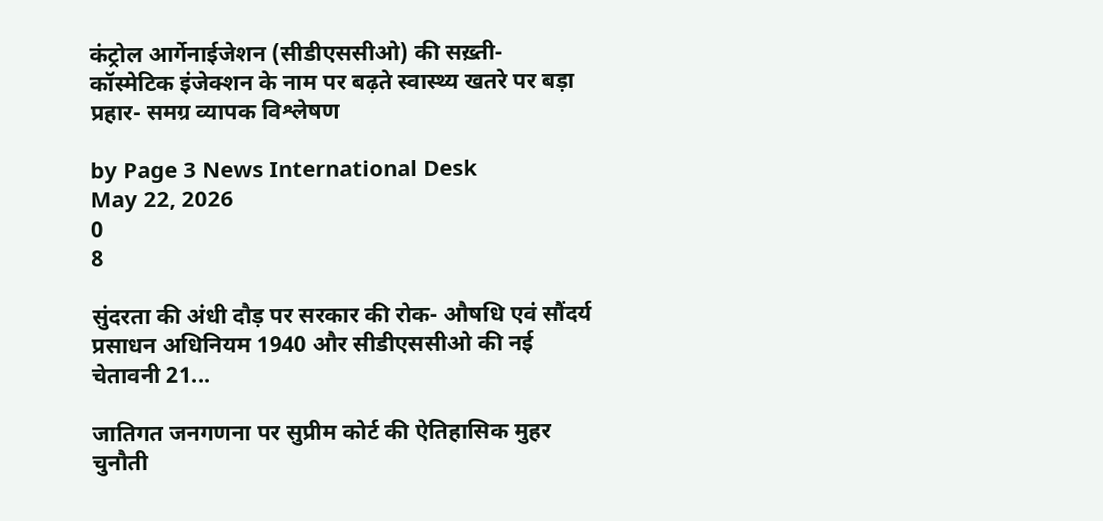कंट्रोल आर्गेनाईजेशन (सीडीएससीओ) की सख़्ती- कॉस्मेटिक इंजेक्शन के नाम पर बढ़ते स्वास्थ्य खतरे पर बड़ा प्रहार- समग्र व्यापक विश्लेषण

by Page 3 News International Desk
May 22, 2026
0
8

सुंदरता की अंधी दौड़ पर सरकार की रोक- औषधि एवं सौंदर्य प्रसाधन अधिनियम 1940 और सीडीएससीओ की नई चेतावनी 21...

जातिगत जनगणना पर सुप्रीम कोर्ट की ऐतिहासिक मुहर चुनौती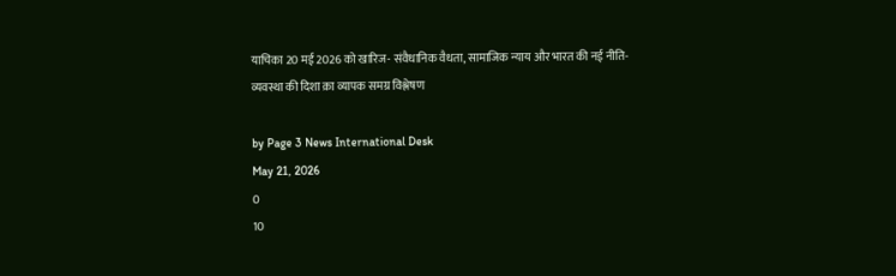याचिका 20 मई 2026 को खारिज- संवैधानिक वैधता, सामाजिक न्याय और भारत की नई नीति- व्यवस्था की दिशा क़ा व्यापक समग्र विश्लेषण

by Page 3 News International Desk
May 21, 2026
0
10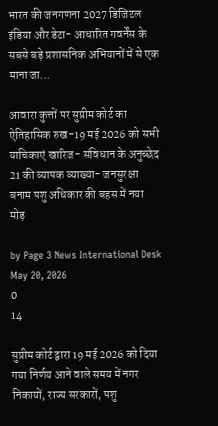भारत की जनगणना 2027 डिजिटल इंडिया और डेटा- आधारित गवर्नेंस के सबसे बड़े प्रशासनिक अभियानों में से एक माना जा...

आवारा कुत्तों पर सुप्रीम कोर्ट का ऐतिहासिक रुख-19 मई 2026 को सभी याचिकाएं खारिज- संविधान के अनुच्छेद 21 की व्यापक व्याख्या- जनसुरक्षा बनाम पशु अधिकार की बहस में नया मोड़

by Page 3 News International Desk
May 20, 2026
0
14

सुप्रीम कोर्ट द्वारा 19 मई 2026 को दिया गया निर्णय आने वाले समय में नगर निकायों, राज्य सरकारों, पशु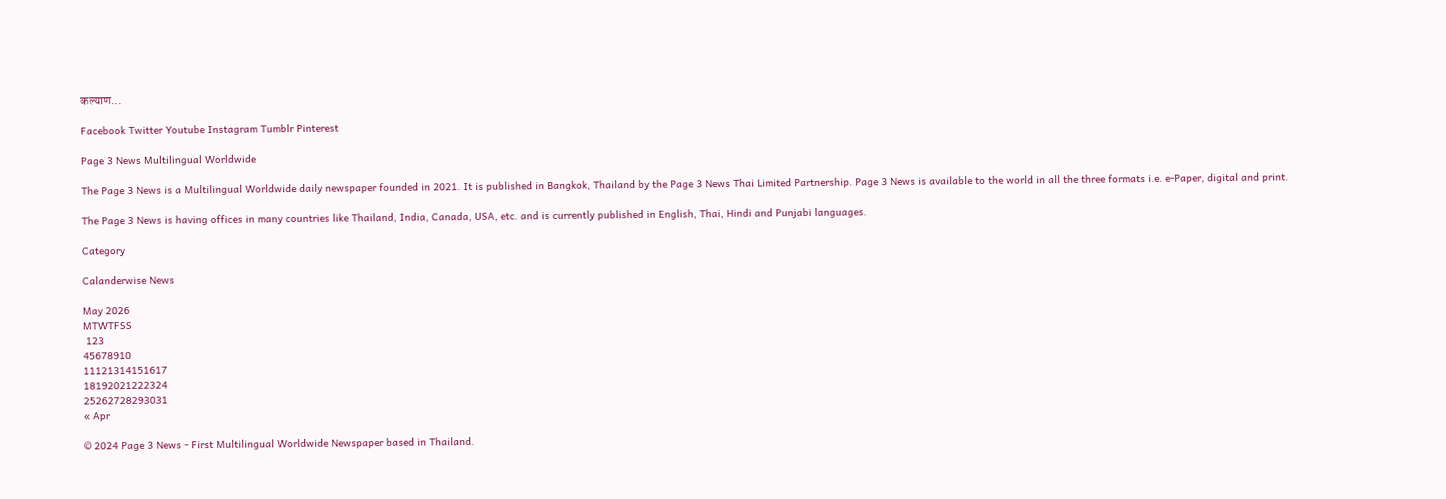कल्याण...

Facebook Twitter Youtube Instagram Tumblr Pinterest

Page 3 News Multilingual Worldwide

The Page 3 News is a Multilingual Worldwide daily newspaper founded in 2021. It is published in Bangkok, Thailand by the Page 3 News Thai Limited Partnership. Page 3 News is available to the world in all the three formats i.e. e-Paper, digital and print.

The Page 3 News is having offices in many countries like Thailand, India, Canada, USA, etc. and is currently published in English, Thai, Hindi and Punjabi languages.

Category

Calanderwise News

May 2026
MTWTFSS
 123
45678910
11121314151617
18192021222324
25262728293031
« Apr

© 2024 Page 3 News - First Multilingual Worldwide Newspaper based in Thailand.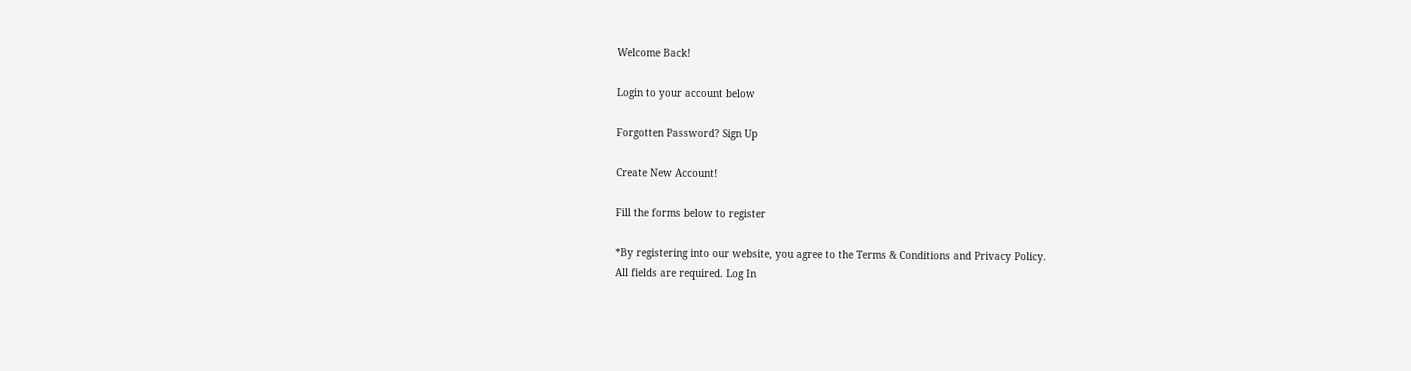Welcome Back!

Login to your account below

Forgotten Password? Sign Up

Create New Account!

Fill the forms below to register

*By registering into our website, you agree to the Terms & Conditions and Privacy Policy.
All fields are required. Log In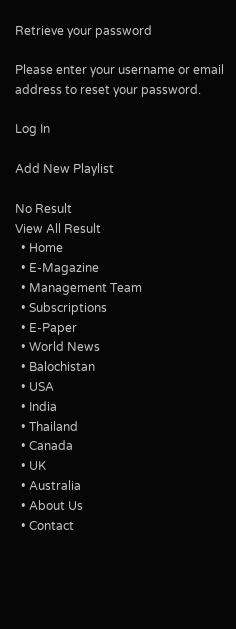Retrieve your password

Please enter your username or email address to reset your password.

Log In

Add New Playlist

No Result
View All Result
  • Home
  • E-Magazine
  • Management Team
  • Subscriptions
  • E-Paper
  • World News
  • Balochistan
  • USA
  • India
  • Thailand
  • Canada
  • UK
  • Australia
  • About Us
  • Contact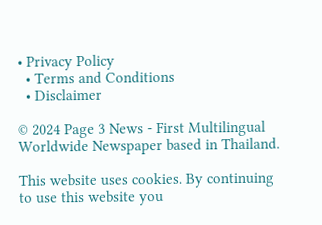• Privacy Policy
  • Terms and Conditions
  • Disclaimer

© 2024 Page 3 News - First Multilingual Worldwide Newspaper based in Thailand.

This website uses cookies. By continuing to use this website you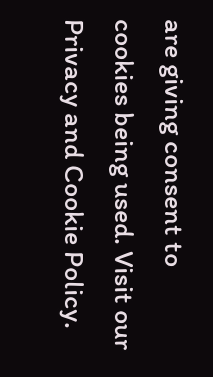are giving consent to cookies being used. Visit our Privacy and Cookie Policy.